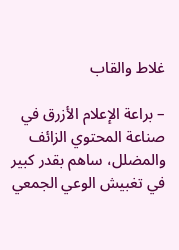غلاط والقاب

– براعة الإعلام الأزرق في صناعة المحتوي الزائف والمضلل، ساهم بقدر كبير في تغبيش الوعي الجمعي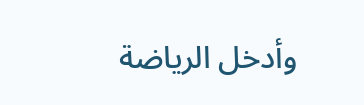وأدخل الرياضة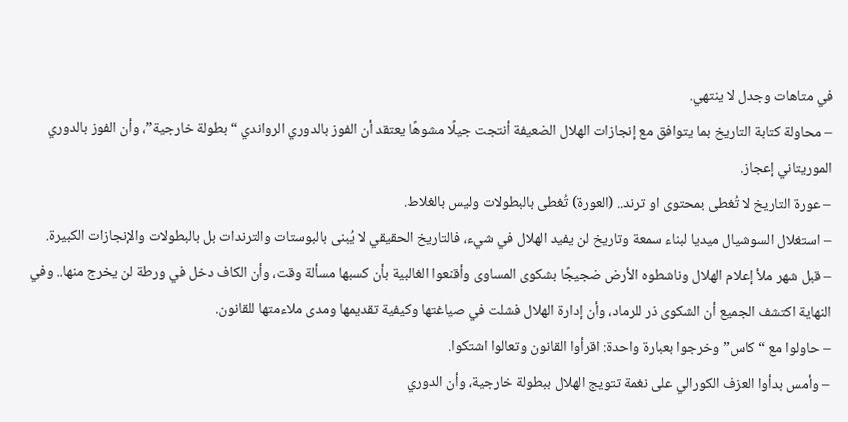في متاهات وجدل لا ينتهي.
– محاولة كتابة التاريخ بما يتوافق مع إنجازات الهلال الضعيفة أنتجت جيلًا مشوهًا يعتقد أن الفوز بالدوري الرواندي “بطولة خارجية”، وأن الفوز بالدوري الموريتاني إعجاز.
– عورة التاريخ لا تُغطى بمحتوى او ترند.. (العورة) تُغطى بالبطولات وليس بالغلاط.
– استغلال السوشيال ميديا لبناء سمعة وتاريخ لن يفيد الهلال في شيء، فالتاريخ الحقيقي لا يُبنى بالبوستات والترندات بل بالبطولات والإنجازات الكبيرة.
– قبل شهر ملأ إعلام الهلال وناشطوه الأرض ضجيجًا بشكوى المساوى وأقنعوا الغالبية بأن كسبها مسألة وقت، وأن الكاف دخل في ورطة لن يخرج منها.. وفي النهاية اكتشف الجميع أن الشكوى ذر للرماد، وأن إدارة الهلال فشلت في صياغتها وكيفية تقديمها ومدى ملاءمتها للقانون.
– حاولوا مع “كاس” وخرجوا بعبارة واحدة: اقرأوا القانون وتعالوا اشتكوا.
– وأمس بدأوا العزف الكورالي على نغمة تتويج الهلال ببطولة خارجية، وأن الدوري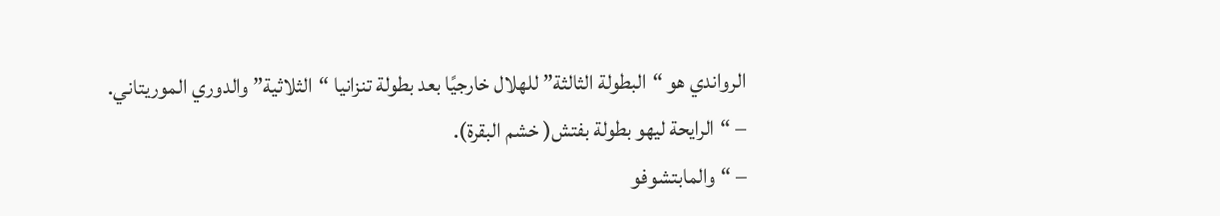الرواندي هو “البطولة الثالثة” للهلال خارجيًا بعد بطولة تنزانيا “الثلاثية” والدوري الموريتاني.
– “الرايحة ليهو بطولة بفتش( خشم البقرة).
– “والمابتشوفو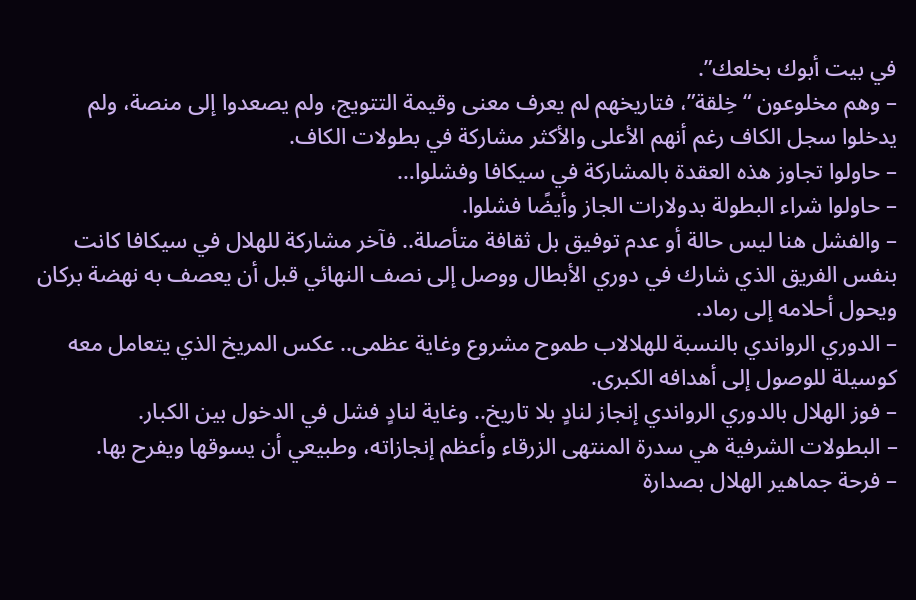في بيت أبوك بخلعك”.
– وهم مخلوعون “خِلقة”، فتاريخهم لم يعرف معنى وقيمة التتويج، ولم يصعدوا إلى منصة، ولم يدخلوا سجل الكاف رغم أنهم الأعلى والأكثر مشاركة في بطولات الكاف.
– حاولوا تجاوز هذه العقدة بالمشاركة في سيكافا وفشلوا…
– حاولوا شراء البطولة بدولارات الجاز وأيضًا فشلوا.
– والفشل هنا ليس حالة أو عدم توفيق بل ثقافة متأصلة.. فآخر مشاركة للهلال في سيكافا كانت بنفس الفريق الذي شارك في دوري الأبطال ووصل إلى نصف النهائي قبل أن يعصف به نهضة بركان ويحول أحلامه إلى رماد.
– الدوري الرواندي بالنسبة للهلالاب طموح مشروع وغاية عظمى.. عكس المريخ الذي يتعامل معه كوسيلة للوصول إلى أهدافه الكبرى.
– فوز الهلال بالدوري الرواندي إنجاز لنادٍ بلا تاريخ.. وغاية لنادٍ فشل في الدخول بين الكبار.
– البطولات الشرفية هي سدرة المنتهى الزرقاء وأعظم إنجازاته، وطبيعي أن يسوقها ويفرح بها.
– فرحة جماهير الهلال بصدارة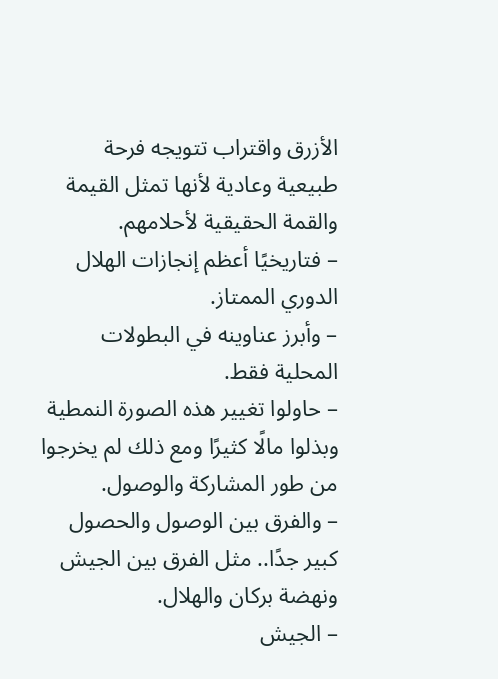الأزرق واقتراب تتويجه فرحة طبيعية وعادية لأنها تمثل القيمة والقمة الحقيقية لأحلامهم.
– فتاريخيًا أعظم إنجازات الهلال الدوري الممتاز.
– وأبرز عناوينه في البطولات المحلية فقط.
– حاولوا تغيير هذه الصورة النمطية وبذلوا مالًا كثيرًا ومع ذلك لم يخرجوا من طور المشاركة والوصول.
– والفرق بين الوصول والحصول كبير جدًا.. مثل الفرق بين الجيش ونهضة بركان والهلال.
– الجيش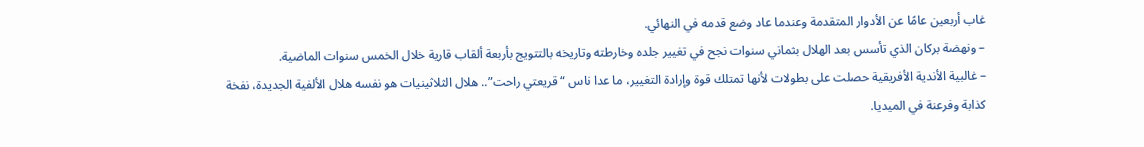غاب أربعين عامًا عن الأدوار المتقدمة وعندما عاد وضع قدمه في النهائي.
– ونهضة بركان الذي تأسس بعد الهلال بثماني سنوات نجح في تغيير جلده وخارطته وتاريخه بالتتويج بأربعة ألقاب قارية خلال الخمس سنوات الماضية.
– غالبية الأندية الأفريقية حصلت على بطولات لأنها تمتلك قوة وإرادة التغيير، ما عدا ناس “قريعتي راحت”.. هلال الثلاثينيات هو نفسه هلال الألفية الجديدة، نفخة كذابة وفرعنة في الميديا.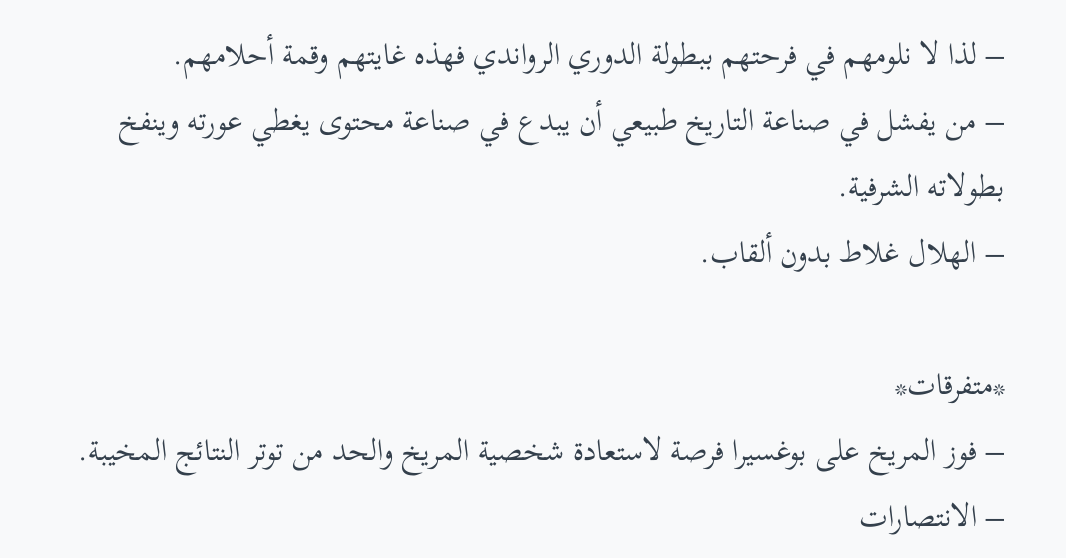– لذا لا نلومهم في فرحتهم ببطولة الدوري الرواندي فهذه غايتهم وقمة أحلامهم.
– من يفشل في صناعة التاريخ طبيعي أن يبدع في صناعة محتوى يغطي عورته وينفخ بطولاته الشرفية.
– الهلال غلاط بدون ألقاب.

*متفرقات*
– فوز المريخ على بوغسيرا فرصة لاستعادة شخصية المريخ والحد من توتر النتائج المخيبة.
– الانتصارات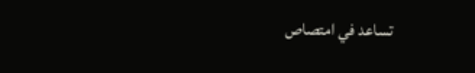تساعد في امتصاص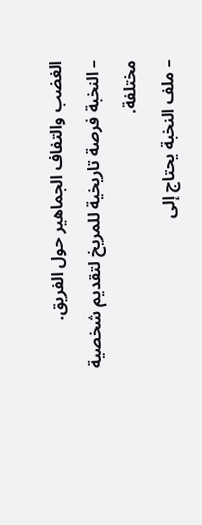الغضب والتفاف الجماهير حول الفريق.
– النخبة فرصة تاريخية للمريخ لتقديم شخصية مختلفة.
– ملف النخبة يحتاج إلى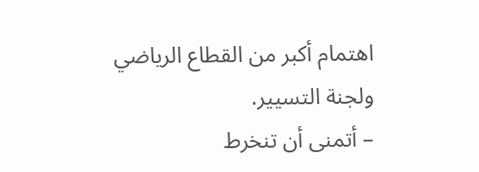اهتمام أكبر من القطاع الرياضي ولجنة التسيير.
– أتمنى أن تنخرط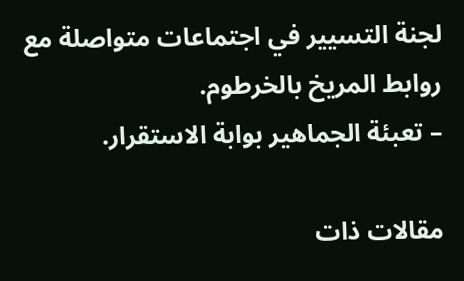لجنة التسيير في اجتماعات متواصلة مع روابط المريخ بالخرطوم.
– تعبئة الجماهير بوابة الاستقرار.

مقالات ذات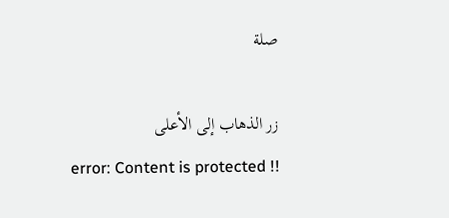صلة

زر الذهاب إلى الأعلى
error: Content is protected !!